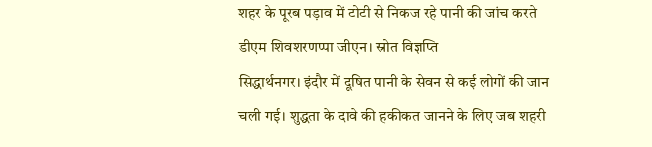शहर के पूरब पड़ाव में टोटी से निकज रहे पानी की जांच करते डीएम शिवशरणप्पा जीएन। स्रोत विज्ञप्ति
सिद्धार्थनगर। इंदौर में दूषित पानी के सेवन से कई लोगों की जान चली गई। शुद्धता के दावे की हकीकत जानने के लिए जब शहरी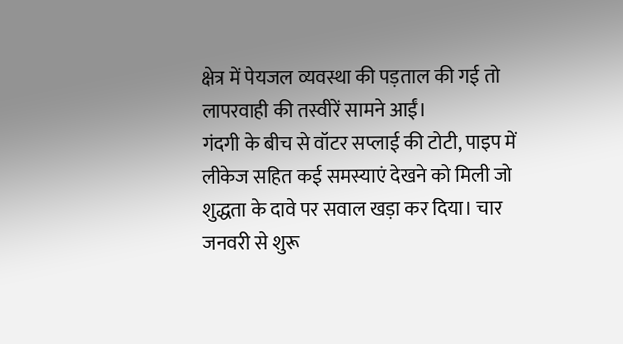क्षेत्र में पेयजल व्यवस्था की पड़ताल की गई तो लापरवाही की तस्वीरें सामने आईं।
गंदगी के बीच से वॉटर सप्लाई की टोटी, पाइप में लीकेज सहित कई समस्याएं देखने को मिली जो शुद्धता के दावे पर सवाल खड़ा कर दिया। चार जनवरी से शुरू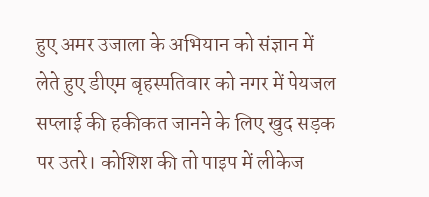हुए अमर उजाला के अभियान को संज्ञान में लेते हुए डीएम बृहस्पतिवार को नगर में पेयजल सप्लाई की हकीकत जानने के लिए खुद सड़क पर उतरे। कोशिश की तो पाइप में लीकेज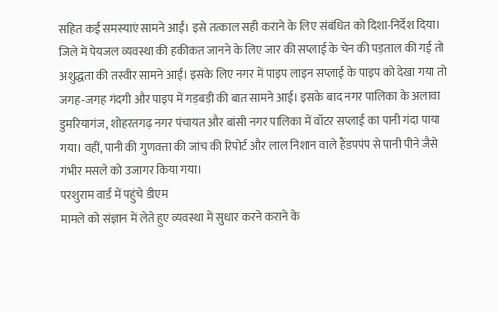सहित कई समस्याएं सामने आईं। इसे तत्काल सही कराने के लिए संबंधित को दिशा-निर्देश दिया।
जिले में पेयजल व्यवस्था की हकीकत जानने के लिए जार की सप्लाई के चेन की पड़ताल की गई तो अशुद्धता की तस्वीर सामने आईं। इसके लिए नगर में पाइप लाइन सप्लाई के पाइप को देखा गया तो जगह-जगह गंदगी और पाइप में गड़बड़ी की बात सामने आई। इसके बाद नगर पालिका के अलावा डुमरियागंज, शोहरतगढ़ नगर पंचायत और बांसी नगर पालिका में वॉटर सप्लाई का पानी गंदा पाया गया। वहीं, पानी की गुणवत्ता की जांच की रिपोर्ट और लाल निशान वाले हैंडपपंप से पानी पीने जैसे गंभीर मसले को उजागर किया गया।
परशुराम वार्ड में पहुंचे डीएम
मामले को संज्ञान में लेते हुए व्यवस्था में सुधार करने कराने के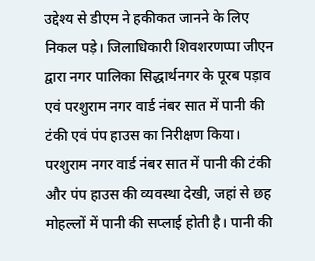उद्देश्य से डीएम ने हकीकत जानने के लिए निकल पड़े। जिलाधिकारी शिवशरणप्पा जीएन द्वारा नगर पालिका सिद्धार्थनगर के पूरब पड़ाव एवं परशुराम नगर वार्ड नंबर सात में पानी की टंकी एवं पंप हाउस का निरीक्षण किया। परशुराम नगर वार्ड नंबर सात में पानी की टंकी और पंप हाउस की व्यवस्था देखी, जहां से छह मोहल्लों में पानी की सप्लाई होती है। पानी की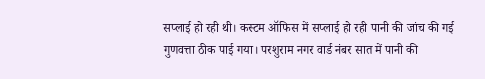सप्लाई हो रही थी। कस्टम ऑफिस में सप्लाई हो रही पानी की जांच की गई गुणवत्ता ठीक पाई गया। परशुराम नगर वार्ड नंबर सात में पानी की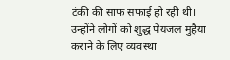टंकी की साफ सफाई हो रही थी। उन्होंने लोगों को शुद्ध पेयजल मुहैया कराने के लिए व्यवस्था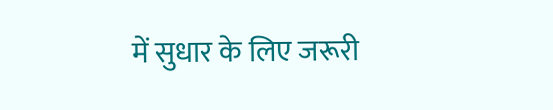में सुधार के लिए जरूरी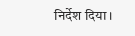निर्देश दिया।